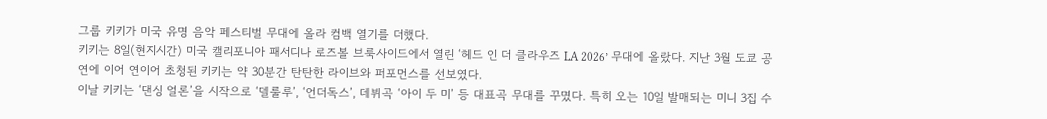그룹 키키가 미국 유명 음악 페스티벌 무대에 올라 컴백 열기를 더했다.
키키는 8일(현지시간) 미국 캘리포니아 패서디나 로즈볼 브룩사이드에서 열린 ‘헤드 인 더 클라우즈 LA 2026’ 무대에 올랐다. 지난 3월 도쿄 공연에 이어 연이어 초청된 키키는 약 30분간 탄탄한 라이브와 퍼포먼스를 선보였다.
이날 키키는 ‘댄싱 얼론’을 시작으로 ‘델룰루’, ‘언더독스’, 데뷔곡 ‘아이 두 미’ 등 대표곡 무대를 꾸몄다. 특히 오는 10일 발매되는 미니 3집 수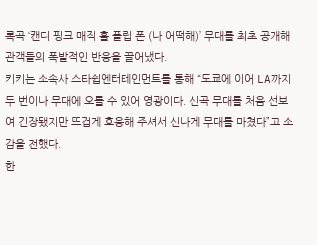록곡 ‘캔디 핑크 매직 홀 플립 폰 (나 어떡해)’ 무대를 최초 공개해 관객들의 폭발적인 반응을 끌어냈다.
키키는 소속사 스타쉽엔터테인먼트를 통해 “도쿄에 이어 LA까지 두 번이나 무대에 오를 수 있어 영광이다. 신곡 무대를 처음 선보여 긴장됐지만 뜨겁게 호응해 주셔서 신나게 무대를 마쳤다”고 소감을 전했다.
한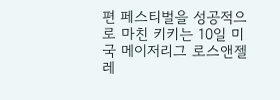편 페스티벌을 성공적으로 마친 키키는 10일 미국 메이저리그 로스앤젤레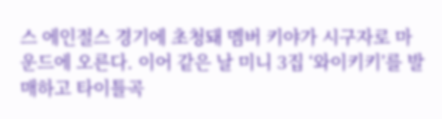스 에인절스 경기에 초청돼 멤버 키야가 시구자로 마운드에 오른다. 이어 같은 날 미니 3집 ‘와이키키’를 발매하고 타이틀곡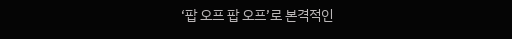‘팝 오프 팝 오프’로 본격적인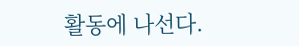활동에 나선다.